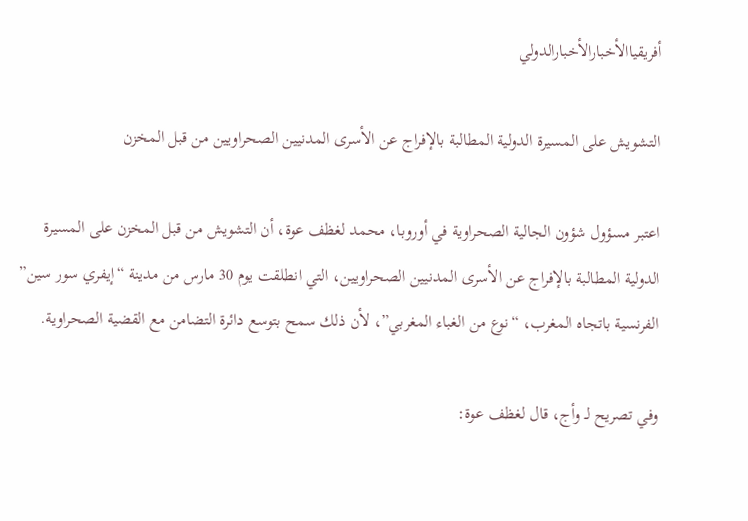أفريقياالأخبارالأخبارالدولي

التشويش على المسيرة الدولية المطالبة بالإفراج عن الأسرى المدنيين الصحراويين من قبل المخزن

اعتبر مسؤول شؤون الجالية الصحراوية في أوروبا، محمد لغظف عوة، أن التشويش من قبل المخزن على المسيرة الدولية المطالبة بالإفراج عن الأسرى المدنيين الصحراويين، التي انطلقت يوم 30 مارس من مدينة “إيفري سور سين” الفرنسية باتجاه المغرب، “نوع من الغباء المغربي”، لأن ذلك سمح بتوسع دائرة التضامن مع القضية الصحراوية.

وفي تصريح لـ وأج، قال لغظف عوة: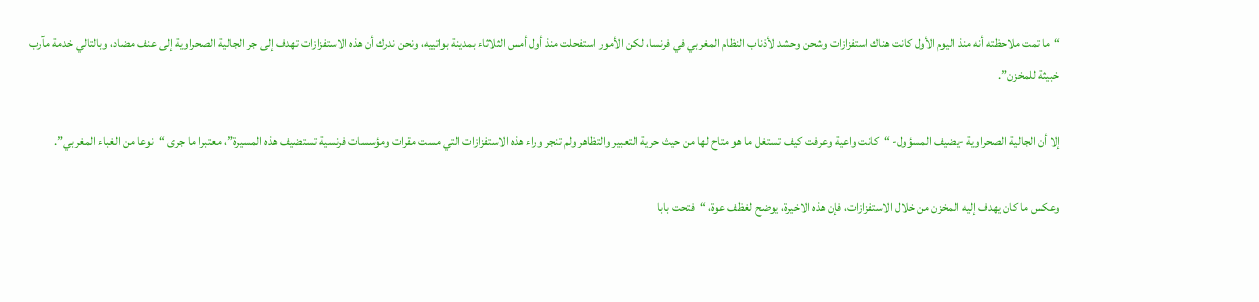“ما تمت ملاحظته أنه منذ اليوم الأول كانت هناك استفزازات وشحن وحشد لأذناب النظام المغربي في فرنسا، لكن الأمور استفحلت منذ أول أمس الثلاثاء بمدينة بواتييه، ونحن ندرك أن هذه الاستفزازات تهدف إلى جر الجالية الصحراوية إلى عنف مضاد، وبالتالي خدمة مآرب خبيثة للمخزن”.

إلا أن الجالية الصحراوية -يضيف المسؤول- “كانت واعية وعرفت كيف تستغل ما هو متاح لها من حيث حرية التعبير والتظاهر ولم تنجر وراء هذه الاستفزازات التي مست مقرات ومؤسسات فرنسية تستضيف هذه المسيرة”، معتبرا ما جرى “نوعا من الغباء المغربي”.

وعكس ما كان يهدف إليه المخزن من خلال الاستفزازات، فإن هذه الاخيرة، يوضح لغظف عوة، “فتحت بابا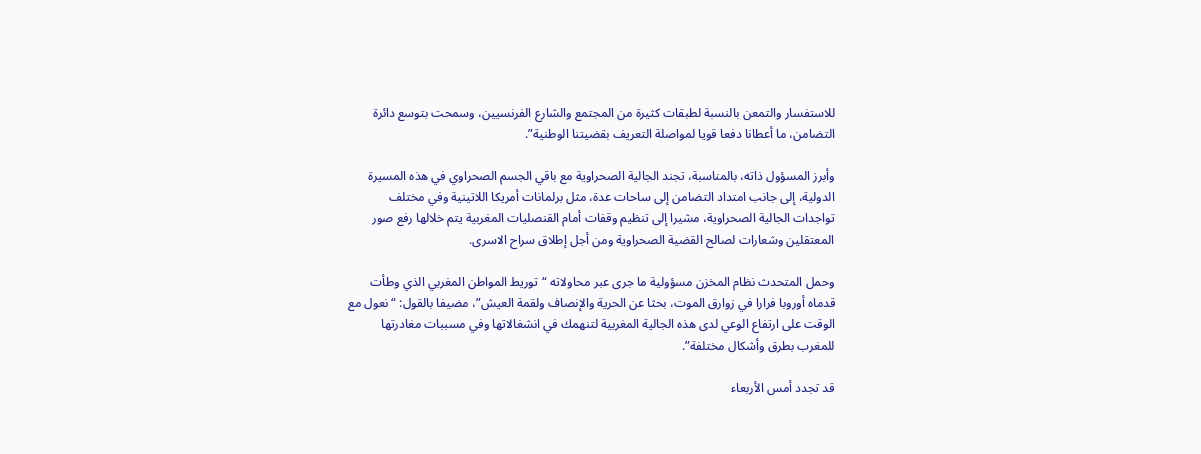للاستفسار والتمعن بالنسبة لطبقات كثيرة من المجتمع والشارع الفرنسيين، وسمحت بتوسع دائرة التضامن، ما أعطانا دفعا قويا لمواصلة التعريف بقضيتنا الوطنية”.

وأبرز المسؤول ذاته، بالمناسبة، تجند الجالية الصحراوية مع باقي الجسم الصحراوي في هذه المسيرة الدولية، إلى جانب امتداد التضامن إلى ساحات عدة، مثل برلمانات أمريكا اللاتينية وفي مختلف تواجدات الجالية الصحراوية، مشيرا إلى تنظيم وقفات أمام القنصليات المغربية يتم خلالها رفع صور المعتقلين وشعارات لصالح القضية الصحراوية ومن أجل إطلاق سراح الاسرى.

وحمل المتحدث نظام المخزن مسؤولية ما جرى عبر محاولاته “توريط المواطن المغربي الذي وطأت قدماه أوروبا فرارا في زوارق الموت، بحثا عن الحرية والإنصاف ولقمة العيش”، مضيفا بالقول: “نعول مع الوقت على ارتفاع الوعي لدى هذه الجالية المغربية لتنهمك في انشغالاتها وفي مسببات مغادرتها للمغرب بطرق وأشكال مختلفة”.

قد تجدد أمس الأربعاء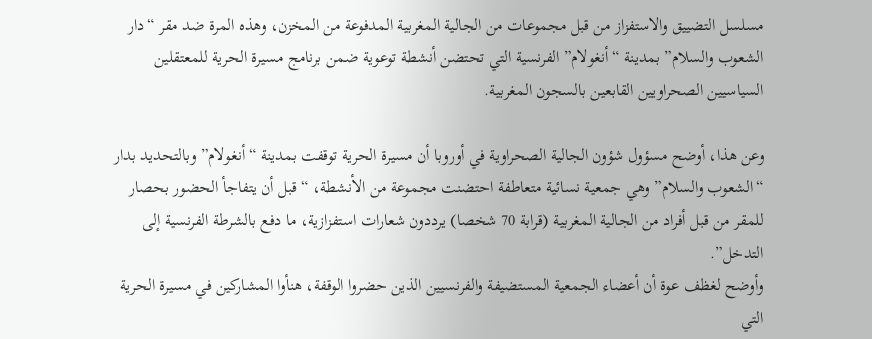مسلسل التضييق والاستفزاز من قبل مجموعات من الجالية المغربية المدفوعة من المخزن، وهذه المرة ضد مقر “دار الشعوب والسلام” بمدينة “أنغولام” الفرنسية التي تحتضن أنشطة توعوية ضمن برنامج مسيرة الحرية للمعتقلين السياسيين الصحراويين القابعين بالسجون المغربية.

وعن هذا، أوضح مسؤول شؤون الجالية الصحراوية في أوروبا أن مسيرة الحرية توقفت بمدينة “أنغولام” وبالتحديد بدار “الشعوب والسلام” وهي جمعية نسائية متعاطفة احتضنت مجموعة من الأنشطة، “قبل أن يتفاجأ الحضور بحصار للمقر من قبل أفراد من الجالية المغربية (قرابة 70 شخصا) يرددون شعارات استفزازية، ما دفع بالشرطة الفرنسية إلى التدخل”.
وأوضح لغظف عوة أن أعضاء الجمعية المستضيفة والفرنسيين الذين حضروا الوقفة، هنأوا المشاركين في مسيرة الحرية التي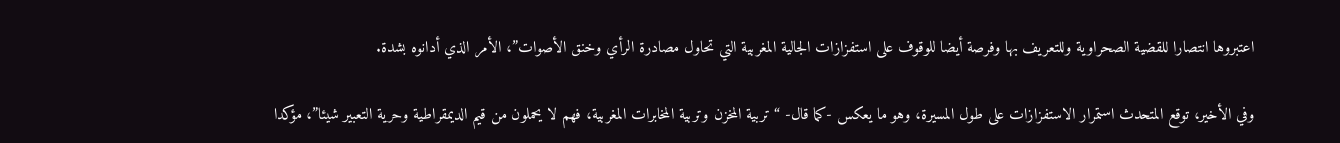اعتبروها انتصارا للقضية الصحراوية وللتعريف بها وفرصة أيضا للوقوف على استفزازات الجالية المغربية التي تحاول مصادرة الرأي وخنق الأصوات”، الأمر الذي أدانوه بشدة.

وفي الأخير، توقع المتحدث استمرار الاستفزازات على طول المسيرة، وهو ما يعكس -كما قال- “تربية المخزن وتربية المخابرات المغربية، فهم لا يحملون من قيم الديمقراطية وحرية التعبير شيئا”، مؤكدا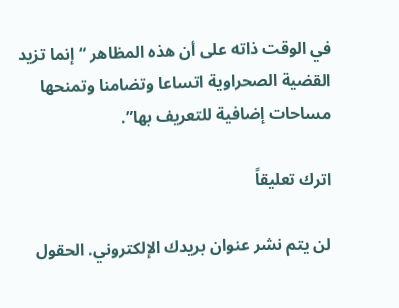في الوقت ذاته على أن هذه المظاهر “إنما تزيد القضية الصحراوية اتساعا وتضامنا وتمنحها مساحات إضافية للتعريف بها”.

اترك تعليقاً

لن يتم نشر عنوان بريدك الإلكتروني. الحقول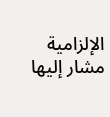الإلزامية مشار إليها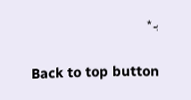بـ *

Back to top button